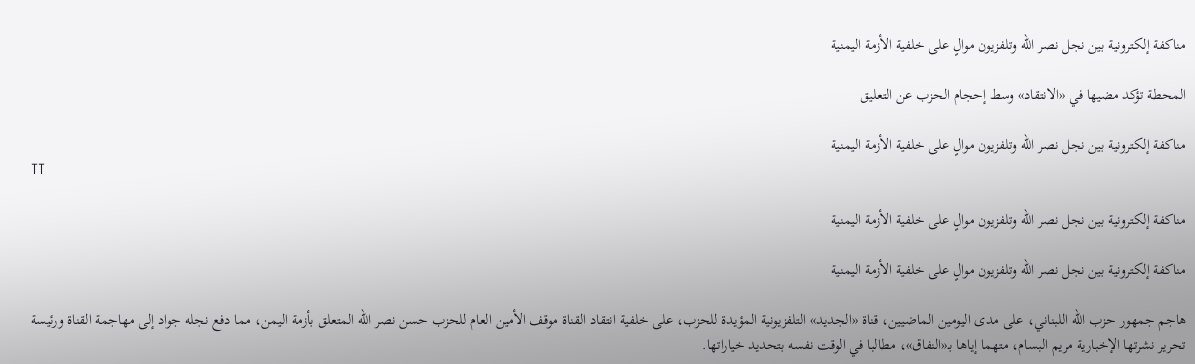مناكفة إلكترونية بين نجل نصر الله وتلفزيون موالٍ على خلفية الأزمة اليمنية

المحطة تؤكد مضيها في «الانتقاد» وسط إحجام الحزب عن التعليق

مناكفة إلكترونية بين نجل نصر الله وتلفزيون موالٍ على خلفية الأزمة اليمنية
TT

مناكفة إلكترونية بين نجل نصر الله وتلفزيون موالٍ على خلفية الأزمة اليمنية

مناكفة إلكترونية بين نجل نصر الله وتلفزيون موالٍ على خلفية الأزمة اليمنية

هاجم جمهور حزب الله اللبناني، على مدى اليومين الماضيين، قناة «الجديد» التلفزيونية المؤيدة للحزب، على خلفية انتقاد القناة موقف الأمين العام للحزب حسن نصر الله المتعلق بأزمة اليمن، مما دفع نجله جواد إلى مهاجمة القناة ورئيسة تحرير نشرتها الإخبارية مريم البسام، متهما إياها بـ«النفاق»، مطالبا في الوقت نفسه بتحديد خياراتها.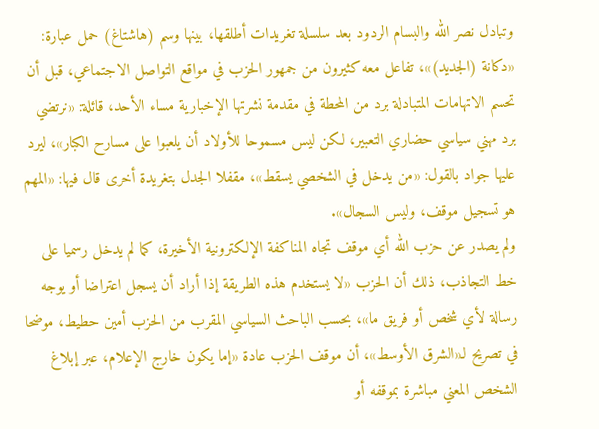وتبادل نصر الله والبسام الردود بعد سلسلة تغريدات أطلقها، بينها وسم (هاشتاغ) حمل عبارة: «دكانة (الجديد)»، تفاعل معه كثيرون من جمهور الحزب في مواقع التواصل الاجتماعي، قبل أن تحسم الاتهامات المتبادلة برد من المحطة في مقدمة نشرتها الإخبارية مساء الأحد، قائلة: «نرتضي برد مهني سياسي حضاري التعبير، لكن ليس مسموحا للأولاد أن يلعبوا على مسارح الكبار»، ليرد عليها جواد بالقول: «من يدخل في الشخصي يسقط»، مقفلا الجدل بتغريدة أخرى قال فيها: «المهم هو تسجيل موقف، وليس السجال».
ولم يصدر عن حزب الله أي موقف تجاه المناكفة الإلكترونية الأخيرة، كما لم يدخل رسميا على خط التجاذب، ذلك أن الحزب «لا يستخدم هذه الطريقة إذا أراد أن يسجل اعتراضا أو يوجه رسالة لأي شخص أو فريق ما»، بحسب الباحث السياسي المقرب من الحزب أمين حطيط، موضحا في تصريح لـ«الشرق الأوسط»، أن موقف الحزب عادة «إما يكون خارج الإعلام، عبر إبلاغ الشخص المعني مباشرة بموقفه أو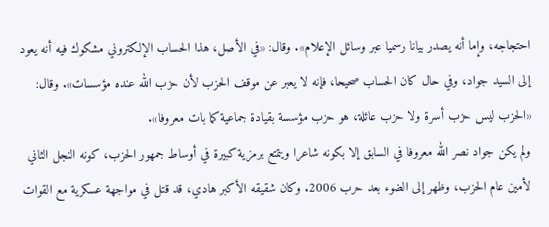احتجاجه، وإما أنه يصدر بيانا رسميا عبر وسائل الإعلام». وقال: «في الأصل، هذا الحساب الإلكتروني مشكوك فيه أنه يعود إلى السيد جواد، وفي حال كان الحساب صحيحا، فإنه لا يعبر عن موقف الحزب لأن حزب الله عنده مؤسسات». وقال: «الحزب ليس حزب أسرة ولا حزب عائلة، هو حزب مؤسسة بقيادة جماعية كما بات معروفا».
ولم يكن جواد نصر الله معروفا في السابق إلا بكونه شاعرا ويتمتع برمزية كبيرة في أوساط جمهور الحزب، كونه النجل الثاني لأمين عام الحزب، وظهر إلى الضوء بعد حرب 2006. وكان شقيقه الأكبر هادي، قد قتل في مواجهة عسكرية مع القوات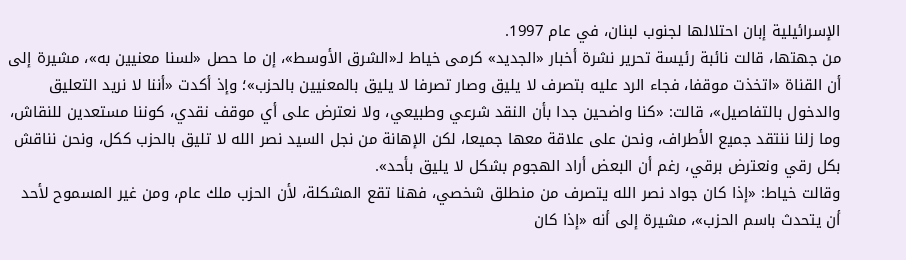الإسرائيلية إبان احتلالها لجنوب لبنان، في عام 1997.
من جهتها، قالت نائبة رئيسة تحرير نشرة أخبار «الجديد» كرمى خياط لـ«الشرق الأوسط»، إن ما حصل «لسنا معنيين به»، مشيرة إلى أن القناة «اتخذت موقفا، فجاء الرد عليه بتصرف لا يليق وصار تصرفا لا يليق بالمعنيين بالحزب»؛ وإذ أكدت «أننا لا نريد التعليق والدخول بالتفاصيل»، قالت: «كنا واضحين جدا بأن النقد شرعي وطبيعي، ولا نعترض على أي موقف نقدي، كوننا مستعدين للنقاش، وما زلنا ننتقد جميع الأطراف، ونحن على علاقة معها جميعا، لكن الإهانة من نجل السيد نصر الله لا تليق بالحزب ككل، ونحن نناقش بكل رقي ونعترض برقي، رغم أن البعض أراد الهجوم بشكل لا يليق بأحد».
وقالت خياط: «إذا كان جواد نصر الله يتصرف من منطلق شخصي، فهنا تقع المشكلة، لأن الحزب ملك عام، ومن غير المسموح لأحد أن يتحدث باسم الحزب»، مشيرة إلى أنه «إذا كان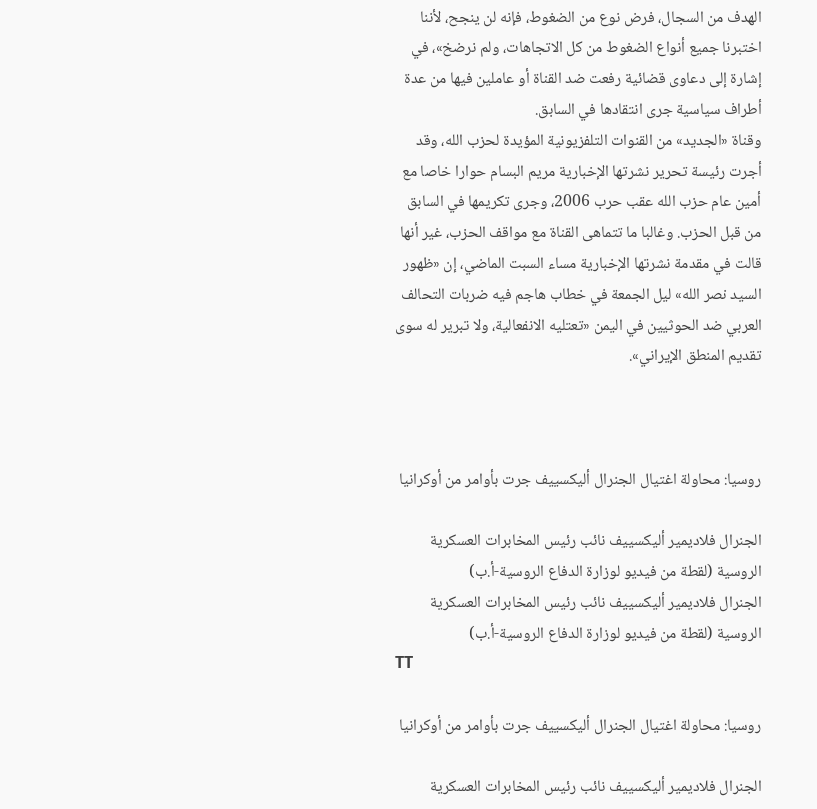الهدف من السجال، فرض نوع من الضغوط، فإنه لن ينجح، لأننا اختبرنا جميع أنواع الضغوط من كل الاتجاهات، ولم نرضخ»، في إشارة إلى دعاوى قضائية رفعت ضد القناة أو عاملين فيها من عدة أطراف سياسية جرى انتقادها في السابق.
وقناة «الجديد» من القنوات التلفزيونية المؤيدة لحزب الله، وقد أجرت رئيسة تحرير نشرتها الإخبارية مريم البسام حوارا خاصا مع أمين عام حزب الله عقب حرب 2006، وجرى تكريمها في السابق من قبل الحزب. وغالبا ما تتماهى القناة مع مواقف الحزب، غير أنها قالت في مقدمة نشرتها الإخبارية مساء السبت الماضي، إن «ظهور السيد نصر الله» ليل الجمعة في خطاب هاجم فيه ضربات التحالف العربي ضد الحوثيين في اليمن «تعتليه الانفعالية، ولا تبرير له سوى تقديم المنطق الإيراني».



روسيا: محاولة اغتيال الجنرال ‌أليكسييف جرت بأوامر من أوكرانيا

الجنرال فلاديمير أليكسييف نائب رئيس المخابرات العسكرية الروسية (لقطة من فيديو لوزارة الدفاع الروسية-أ.ب)
الجنرال فلاديمير أليكسييف نائب رئيس المخابرات العسكرية الروسية (لقطة من فيديو لوزارة الدفاع الروسية-أ.ب)
TT

روسيا: محاولة اغتيال الجنرال ‌أليكسييف جرت بأوامر من أوكرانيا

الجنرال فلاديمير أليكسييف نائب رئيس المخابرات العسكرية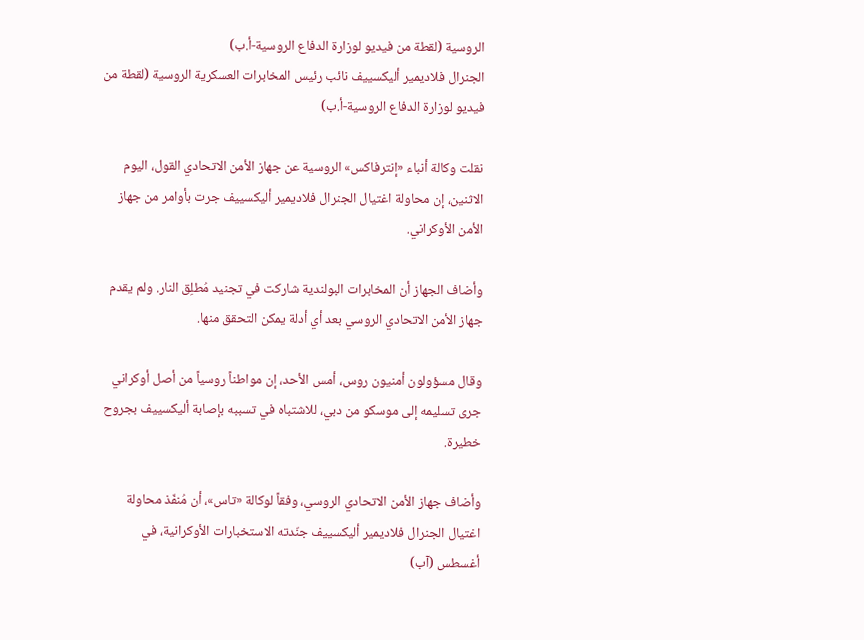الروسية (لقطة من فيديو لوزارة الدفاع الروسية-أ.ب)
الجنرال فلاديمير أليكسييف نائب رئيس المخابرات العسكرية الروسية (لقطة من فيديو لوزارة الدفاع الروسية-أ.ب)

نقلت وكالة أنباء «إنترفاكس» الروسية عن جهاز الأمن الاتحادي القول، اليوم الاثنين، إن محاولة اغتيال ‌الجنرال فلاديمير ‌أليكسييف ‌جرت بأوامر من ‌جهاز الأمن الأوكراني.

وأضاف الجهاز أن المخابرات البولندية شاركت في تجنيد مُطلِق النار. ولم يقدم جهاز الأمن ‌الاتحادي الروسي بعد أي أدلة يمكن التحقق منها.

وقال مسؤولون أمنيون روس، أمس الأحد، إن مواطناً روسياً من أصل أوكراني جرى تسليمه إلى موسكو من دبي، للاشتباه في تسببه بإصابة أليكسييف بجروح خطيرة.

وأضاف جهاز الأمن الاتحادي الروسي، وفقاً لوكالة «تاس»، أن مُنفّذ محاولة اغتيال الجنرال فلاديمير أليكسييف جنّدته الاستخبارات الأوكرانية، في أغسطس (آب)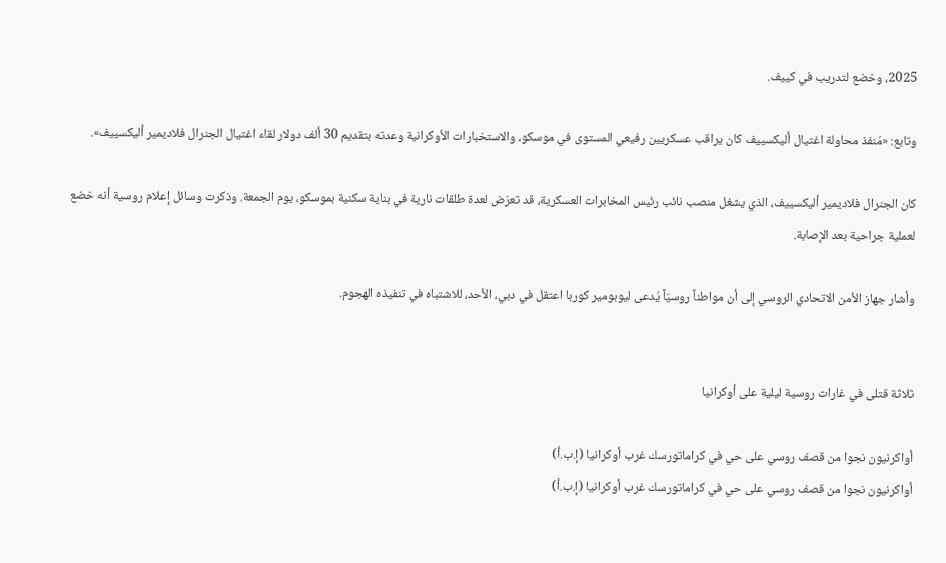2025، وخضع لتدريب في كييف.

وتابع: «مُنفذ محاولة اغتيال أليكسييف كان يراقب عسكريين رفيعي المستوى في موسكو، والاستخبارات الأوكرانية وعدته بتقديم 30 ألف دولار لقاء اغتيال الجنرال فلاديمير أليكسييف».

كان الجنرال فلاديمير أليكسييف، الذي يشغل منصب نائب رئيس المخابرات العسكرية، قد تعرّض لعدة طلقات نارية في بناية سكنية بموسكو، يوم الجمعة. وذكرت وسائل إعلام روسية أنه خضع لعملية جراحية بعد الإصابة.

وأشار جهاز الأمن الاتحادي الروسي إلى أن مواطناً روسيّاً يُدعى ليوبومير كوربا اعتقل في دبي، الأحد، للاشتباه في تنفيذه الهجوم.


ثلاثة قتلى في غارات روسية ليلية على أوكرانيا

أواكرنيون نجوا من قصف روسي على حي في كراماتورسك غرب أوكرانيا (إ.ب.أ)
أواكرنيون نجوا من قصف روسي على حي في كراماتورسك غرب أوكرانيا (إ.ب.أ)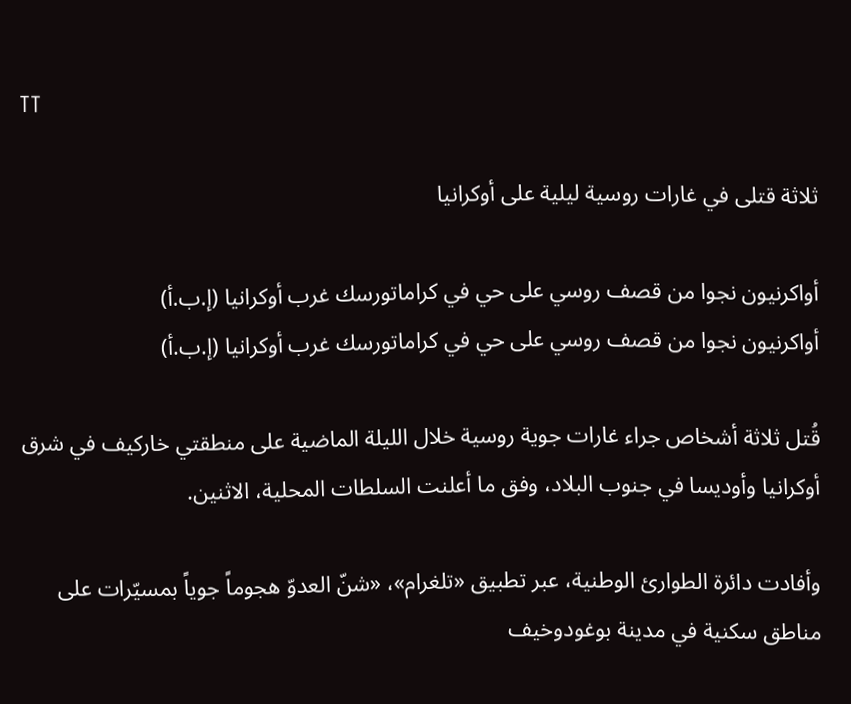TT

ثلاثة قتلى في غارات روسية ليلية على أوكرانيا

أواكرنيون نجوا من قصف روسي على حي في كراماتورسك غرب أوكرانيا (إ.ب.أ)
أواكرنيون نجوا من قصف روسي على حي في كراماتورسك غرب أوكرانيا (إ.ب.أ)

قُتل ثلاثة أشخاص جراء غارات جوية روسية خلال الليلة الماضية على منطقتي خاركيف في شرق أوكرانيا وأوديسا في جنوب البلاد، وفق ما أعلنت السلطات المحلية، الاثنين.

وأفادت دائرة الطوارئ الوطنية، عبر تطبيق «تلغرام»، «شنّ العدوّ هجوماً جوياً بمسيّرات على مناطق سكنية في مدينة بوغودوخيف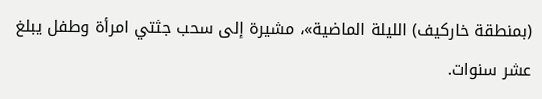(بمنطقة خاركيف) الليلة الماضية»، مشيرة إلى سحب جثتي امرأة وطفل يبلغ عشر سنوات.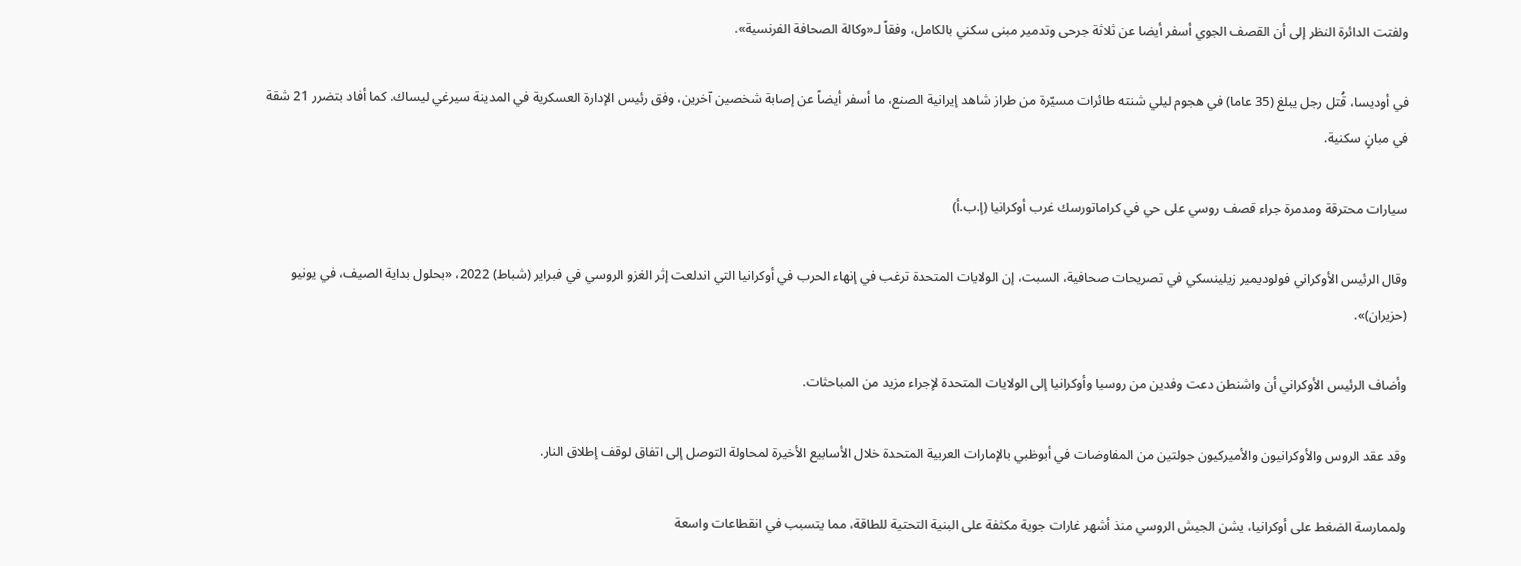ولفتت الدائرة النظر إلى أن القصف الجوي أسفر أيضا عن ثلاثة جرحى وتدمير مبنى سكني بالكامل، وفقاً لـ«وكالة الصحافة الفرنسية».

في أوديسا، قُتل رجل يبلغ (35 عاما) في هجوم ليلي شنته طائرات مسيّرة من طراز شاهد إيرانية الصنع، ما أسفر أيضاً عن إصابة شخصين آخرين، وفق رئيس الإدارة العسكرية في المدينة سيرغي ليساك. كما أفاد بتضرر 21 شقة في مبانٍ سكنية.

سيارات محترقة ومدمرة جراء قصف روسي على حي في كراماتورسك غرب أوكرانيا (إ.ب.أ)

وقال الرئيس الأوكراني فولوديمير زيلينسكي في تصريحات صحافية، السبت، إن الولايات المتحدة ترغب في إنهاء الحرب في أوكرانيا التي اندلعت إثر الغزو الروسي في فبراير (شباط) 2022، «بحلول بداية الصيف، في يونيو (حزيران)».

وأضاف الرئيس الأوكراني أن واشنطن دعت وفدين من روسيا وأوكرانيا إلى الولايات المتحدة لإجراء مزيد من المباحثات.

وقد عقد الروس والأوكرانيون والأميركيون جولتين من المفاوضات في أبوظبي بالإمارات العربية المتحدة خلال الأسابيع الأخيرة لمحاولة التوصل إلى اتفاق لوقف إطلاق النار.

ولممارسة الضغط على أوكرانيا، يشن الجيش الروسي منذ أشهر غارات جوية مكثفة على البنية التحتية للطاقة، مما يتسبب في انقطاعات واسعة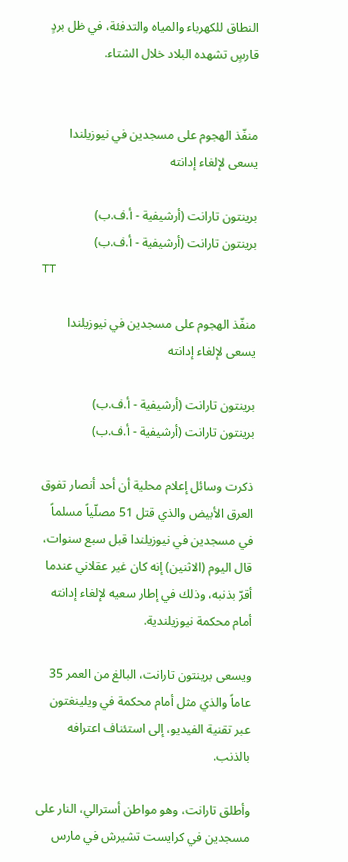النطاق للكهرباء والمياه والتدفئة، في ظل بردٍ قارسٍ تشهده البلاد خلال الشتاء.


منفّذ الهجوم على مسجدين في نيوزيلندا يسعى لإلغاء إدانته

برينتون تارانت (أرشيفية - أ.ف.ب)
برينتون تارانت (أرشيفية - أ.ف.ب)
TT

منفّذ الهجوم على مسجدين في نيوزيلندا يسعى لإلغاء إدانته

برينتون تارانت (أرشيفية - أ.ف.ب)
برينتون تارانت (أرشيفية - أ.ف.ب)

ذكرت وسائل إعلام محلية أن أحد أنصار تفوق العرق الأبيض والذي قتل 51 مصلّياً مسلماً في مسجدين في نيوزيلندا قبل سبع سنوات، قال اليوم (الاثنين) إنه كان غير عقلاني عندما أقرّ بذنبه، وذلك في إطار سعيه لإلغاء إدانته أمام محكمة نيوزيلندية.

ويسعى برينتون تارانت، البالغ من العمر 35 عاماً والذي مثل أمام محكمة في ويلينغتون عبر تقنية الفيديو، إلى استئناف اعترافه بالذنب.

وأطلق تارانت، وهو مواطن أسترالي، النار على مسجدين في كرايست تشيرش في مارس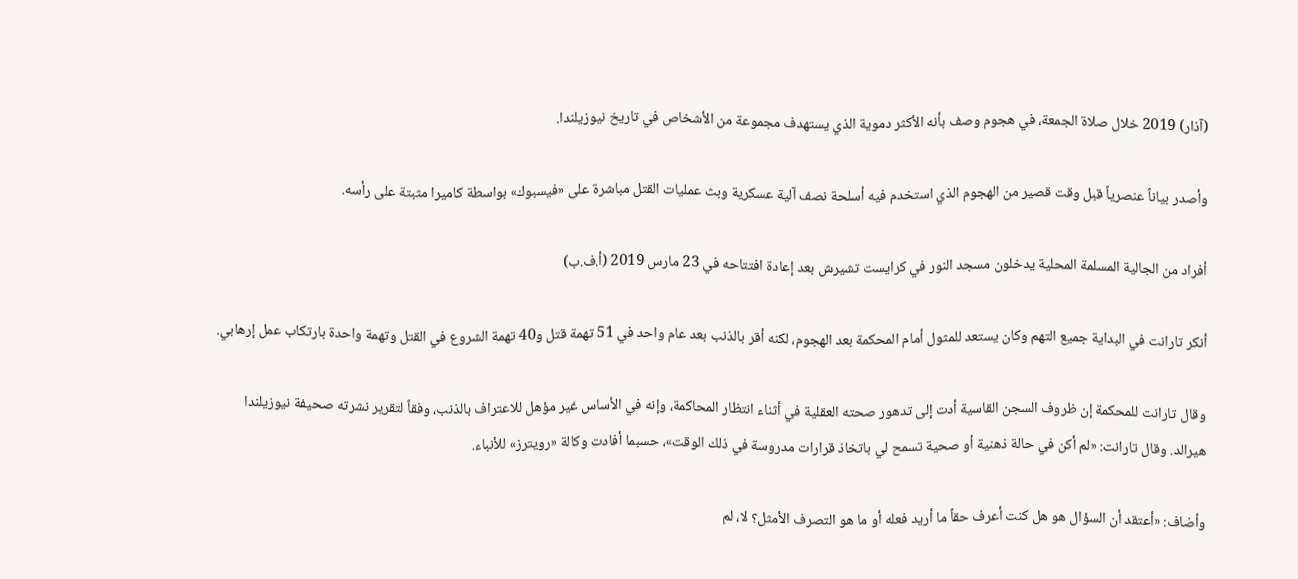(آذار) 2019 خلال صلاة الجمعة، في هجوم وصف بأنه الأكثر دموية الذي يستهدف مجموعة من الأشخاص في تاريخ نيوزيلندا.

وأصدر بياناً عنصرياً قبل وقت قصير من الهجوم الذي استخدم فيه أسلحة نصف آلية عسكرية وبث عمليات القتل مباشرة على «فيسبوك» بواسطة كاميرا مثبتة على رأسه.

أفراد من الجالية المسلمة المحلية يدخلون مسجد النور في كرايست تشيرش بعد إعادة افتتاحه في 23 مارس 2019 (أ.ف.ب)

أنكر تارانت في البداية جميع التهم وكان يستعد للمثول أمام المحكمة بعد الهجوم، لكنه أقر بالذنب بعد عام واحد في 51 تهمة قتل و40 تهمة الشروع في القتل وتهمة واحدة بارتكاب عمل إرهابي.

وقال تارانت للمحكمة إن ظروف السجن القاسية أدت إلى تدهور صحته العقلية في أثناء انتظار المحاكمة، وإنه في الأساس غير مؤهل للاعتراف بالذنب، وفقاً لتقرير نشرته صحيفة نيوزيلندا هيرالد. وقال تارانت: «لم أكن في حالة ذهنية أو صحية تسمح لي باتخاذ قرارات مدروسة في ذلك الوقت»، حسبما أفادت وكالة «رويترز» للأنباء.

وأضاف: «أعتقد أن السؤال هو هل كنت أعرف حقاً ما أريد فعله أو ما هو التصرف الأمثل؟ لا، لم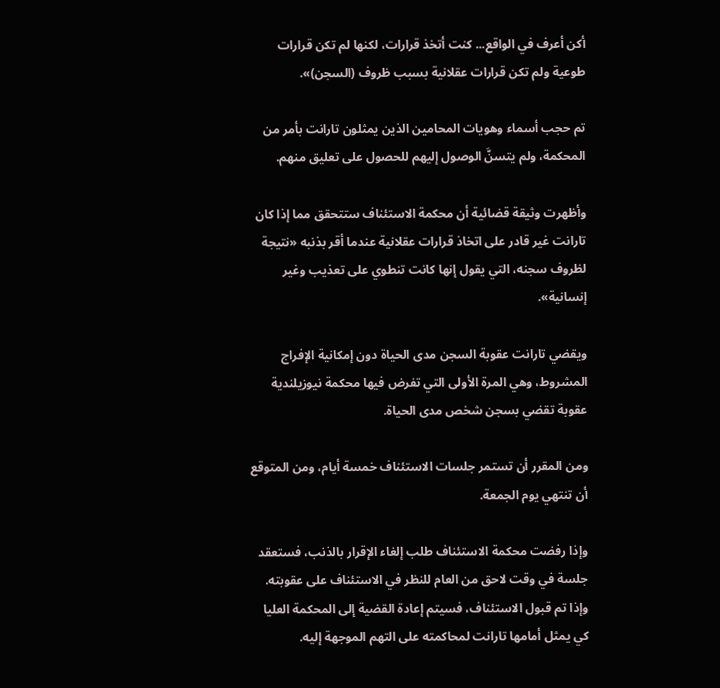أكن أعرف في الواقع... كنت أتخذ قرارات، لكنها لم تكن قرارات طوعية ولم تكن قرارات عقلانية بسبب ظروف (السجن)».

تم حجب أسماء وهويات المحامين الذين يمثلون تارانت بأمر من المحكمة، ولم يتسنَّ الوصول إليهم للحصول على تعليق منهم.

وأظهرت وثيقة قضائية أن محكمة الاستئناف ستتحقق مما إذا كان تارانت غير قادر على اتخاذ قرارات عقلانية عندما أقر بذنبه «نتيجة لظروف سجنه، التي يقول إنها كانت تنطوي على تعذيب وغير إنسانية».

ويقضي تارانت عقوبة السجن مدى الحياة دون إمكانية الإفراج المشروط، وهي المرة الأولى التي تفرض فيها محكمة نيوزيلندية عقوبة تقضي بسجن شخص مدى الحياة.

ومن المقرر أن تستمر جلسات الاستئناف خمسة أيام، ومن المتوقع أن تنتهي يوم الجمعة.

وإذا رفضت محكمة الاستئناف طلب إلغاء الإقرار بالذنب، فستعقد جلسة في وقت لاحق من العام للنظر في الاستئناف على عقوبته. وإذا تم قبول الاستئناف، فسيتم إعادة القضية إلى المحكمة العليا كي يمثل أمامها تارانت لمحاكمته على التهم الموجهة إليه.